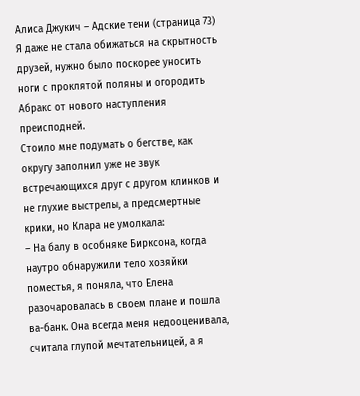Алиса Джукич – Адские тени (страница 73)
Я даже не стала обижаться на скрытность друзей, нужно было поскорее уносить ноги с проклятой поляны и огородить Абракс от нового наступления преисподней.
Стоило мне подумать о бегстве, как округу заполнил уже не звук встречающихся друг с другом клинков и не глухие выстрелы, а предсмертные крики, но Клара не умолкала:
– На балу в особняке Бирксона, когда наутро обнаружили тело хозяйки поместья, я поняла, что Елена разочаровалась в своем плане и пошла ва-банк. Она всегда меня недооценивала, считала глупой мечтательницей, а я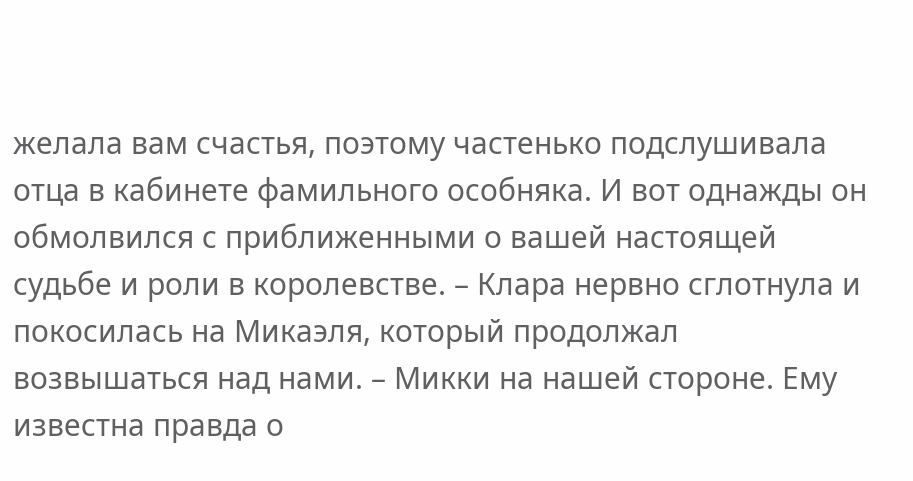желала вам счастья, поэтому частенько подслушивала отца в кабинете фамильного особняка. И вот однажды он обмолвился с приближенными о вашей настоящей судьбе и роли в королевстве. – Клара нервно сглотнула и покосилась на Микаэля, который продолжал возвышаться над нами. – Микки на нашей стороне. Ему известна правда о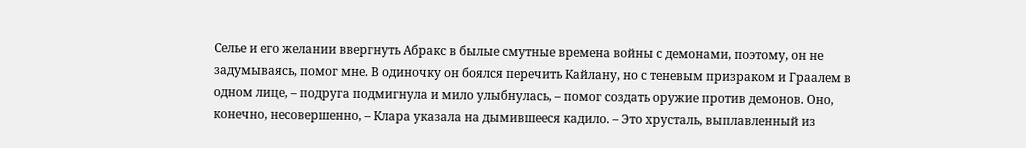Селье и его желании ввергнуть Абракс в былые смутные времена войны с демонами, поэтому, он не задумываясь, помог мне. В одиночку он боялся перечить Кайлану, но с теневым призраком и Граалем в одном лице, – подруга подмигнула и мило улыбнулась, – помог создать оружие против демонов. Оно, конечно, несовершенно, – Клара указала на дымившееся кадило. – Это хрусталь, выплавленный из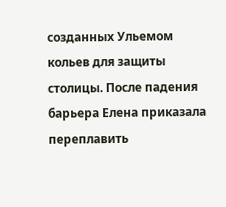созданных Ульемом кольев для защиты столицы. После падения барьера Елена приказала переплавить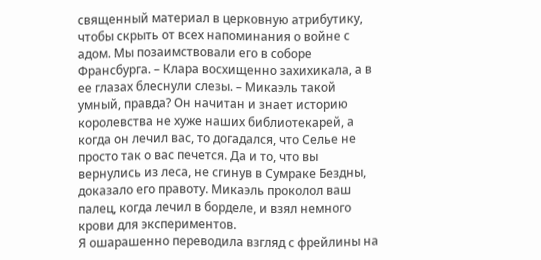священный материал в церковную атрибутику, чтобы скрыть от всех напоминания о войне с адом. Мы позаимствовали его в соборе Франсбурга. – Клара восхищенно захихикала, а в ее глазах блеснули слезы. – Микаэль такой умный, правда? Он начитан и знает историю королевства не хуже наших библиотекарей, а когда он лечил вас, то догадался, что Селье не просто так о вас печется. Да и то, что вы вернулись из леса, не сгинув в Сумраке Бездны, доказало его правоту. Микаэль проколол ваш палец, когда лечил в борделе, и взял немного крови для экспериментов.
Я ошарашенно переводила взгляд с фрейлины на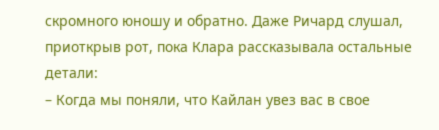скромного юношу и обратно. Даже Ричард слушал, приоткрыв рот, пока Клара рассказывала остальные детали:
– Когда мы поняли, что Кайлан увез вас в свое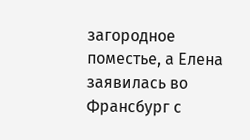загородное поместье, а Елена заявилась во Франсбург с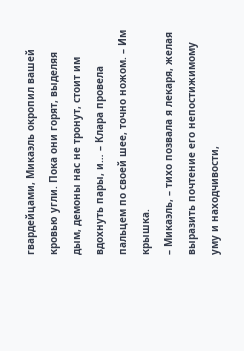гвардейцами, Микаэль окропил вашей кровью угли. Пока они горят, выделяя дым, демоны нас не тронут, стоит им вдохнуть пары, и… – Клара провела пальцем по своей шее, точно ножом. – Им крышка.
– Микаэль, – тихо позвала я лекаря, желая выразить почтение его непостижимому уму и находчивости,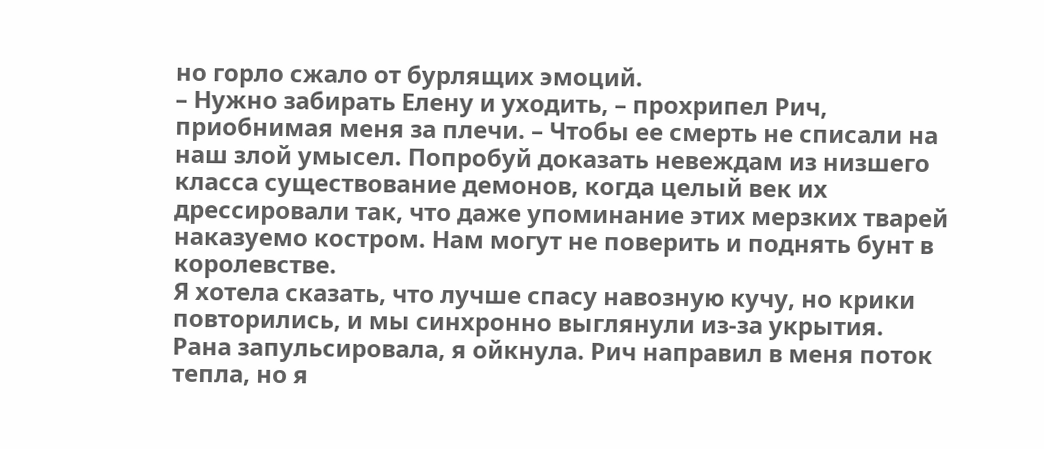но горло сжало от бурлящих эмоций.
– Нужно забирать Елену и уходить, – прохрипел Рич, приобнимая меня за плечи. – Чтобы ее смерть не списали на наш злой умысел. Попробуй доказать невеждам из низшего класса существование демонов, когда целый век их дрессировали так, что даже упоминание этих мерзких тварей наказуемо костром. Нам могут не поверить и поднять бунт в королевстве.
Я хотела сказать, что лучше спасу навозную кучу, но крики повторились, и мы синхронно выглянули из-за укрытия.
Рана запульсировала, я ойкнула. Рич направил в меня поток тепла, но я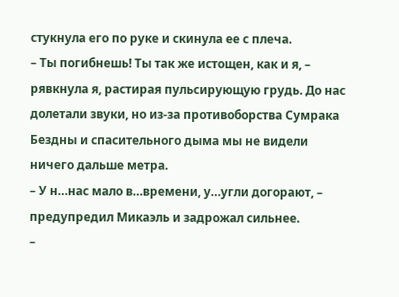стукнула его по руке и скинула ее с плеча.
– Ты погибнешь! Ты так же истощен, как и я, – рявкнула я, растирая пульсирующую грудь. До нас долетали звуки, но из-за противоборства Сумрака Бездны и спасительного дыма мы не видели ничего дальше метра.
– У н…нас мало в…времени, у…угли догорают, – предупредил Микаэль и задрожал сильнее.
–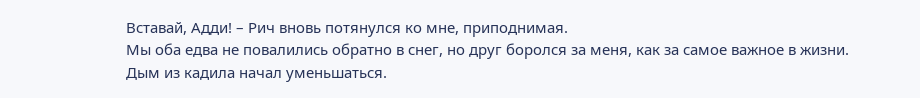Вставай, Адди! – Рич вновь потянулся ко мне, приподнимая.
Мы оба едва не повалились обратно в снег, но друг боролся за меня, как за самое важное в жизни.
Дым из кадила начал уменьшаться.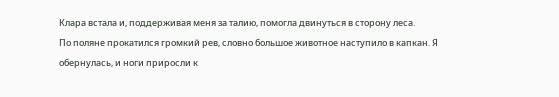Клара встала и, поддерживая меня за талию, помогла двинуться в сторону леса.
По поляне прокатился громкий рев, словно большое животное наступило в капкан. Я обернулась, и ноги приросли к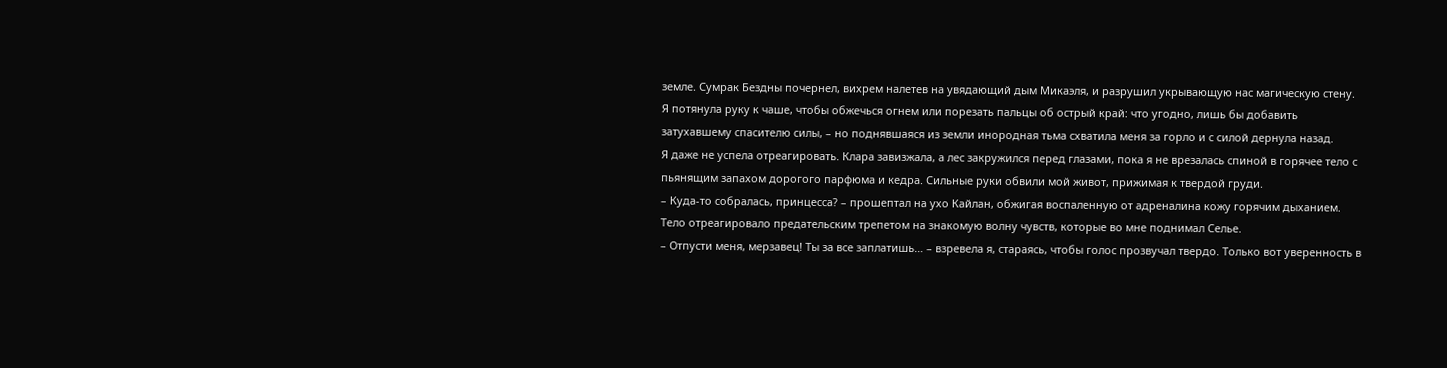земле. Сумрак Бездны почернел, вихрем налетев на увядающий дым Микаэля, и разрушил укрывающую нас магическую стену.
Я потянула руку к чаше, чтобы обжечься огнем или порезать пальцы об острый край: что угодно, лишь бы добавить затухавшему спасителю силы, – но поднявшаяся из земли инородная тьма схватила меня за горло и с силой дернула назад.
Я даже не успела отреагировать. Клара завизжала, а лес закружился перед глазами, пока я не врезалась спиной в горячее тело с пьянящим запахом дорогого парфюма и кедра. Сильные руки обвили мой живот, прижимая к твердой груди.
– Куда-то собралась, принцесса? – прошептал на ухо Кайлан, обжигая воспаленную от адреналина кожу горячим дыханием. Тело отреагировало предательским трепетом на знакомую волну чувств, которые во мне поднимал Селье.
– Отпусти меня, мерзавец! Ты за все заплатишь… – взревела я, стараясь, чтобы голос прозвучал твердо. Только вот уверенность в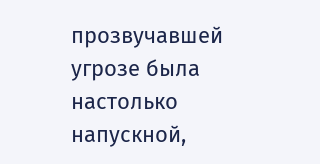прозвучавшей угрозе была настолько напускной,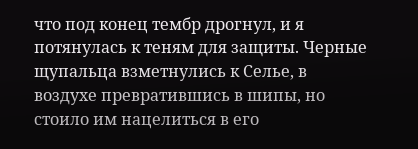что под конец тембр дрогнул, и я потянулась к теням для защиты. Черные щупальца взметнулись к Селье, в воздухе превратившись в шипы, но стоило им нацелиться в его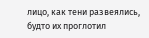лицо, как тени развеялись, будто их проглотил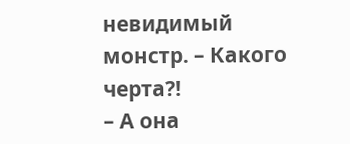невидимый монстр. – Какого черта?!
– А она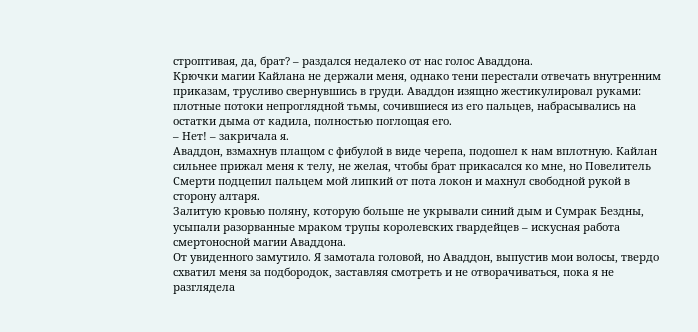строптивая, да, брат? – раздался недалеко от нас голос Аваддона.
Крючки магии Кайлана не держали меня, однако тени перестали отвечать внутренним приказам, трусливо свернувшись в груди. Аваддон изящно жестикулировал руками: плотные потоки непроглядной тьмы, сочившиеся из его пальцев, набрасывались на остатки дыма от кадила, полностью поглощая его.
– Нет! – закричала я.
Аваддон, взмахнув плащом с фибулой в виде черепа, подошел к нам вплотную. Кайлан сильнее прижал меня к телу, не желая, чтобы брат прикасался ко мне, но Повелитель Смерти подцепил пальцем мой липкий от пота локон и махнул свободной рукой в сторону алтаря.
Залитую кровью поляну, которую больше не укрывали синий дым и Сумрак Бездны, усыпали разорванные мраком трупы королевских гвардейцев – искусная работа смертоносной магии Аваддона.
От увиденного замутило. Я замотала головой, но Аваддон, выпустив мои волосы, твердо схватил меня за подбородок, заставляя смотреть и не отворачиваться, пока я не разглядела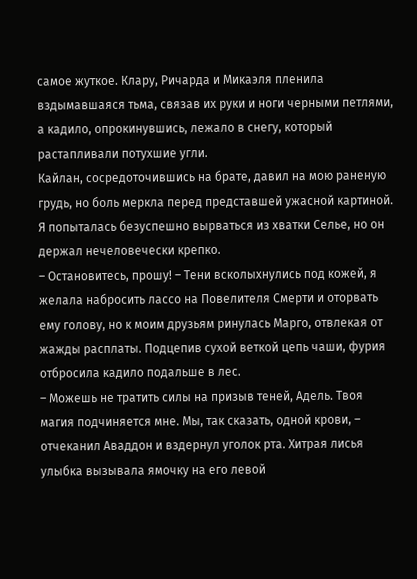самое жуткое. Клару, Ричарда и Микаэля пленила вздымавшаяся тьма, связав их руки и ноги черными петлями, а кадило, опрокинувшись, лежало в снегу, который растапливали потухшие угли.
Кайлан, сосредоточившись на брате, давил на мою раненую грудь, но боль меркла перед представшей ужасной картиной. Я попыталась безуспешно вырваться из хватки Селье, но он держал нечеловечески крепко.
– Остановитесь, прошу! – Тени всколыхнулись под кожей, я желала набросить лассо на Повелителя Смерти и оторвать ему голову, но к моим друзьям ринулась Марго, отвлекая от жажды расплаты. Подцепив сухой веткой цепь чаши, фурия отбросила кадило подальше в лес.
– Можешь не тратить силы на призыв теней, Адель. Твоя магия подчиняется мне. Мы, так сказать, одной крови, – отчеканил Аваддон и вздернул уголок рта. Хитрая лисья улыбка вызывала ямочку на его левой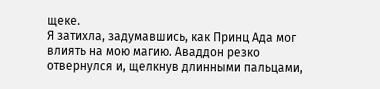щеке.
Я затихла, задумавшись, как Принц Ада мог влиять на мою магию. Аваддон резко отвернулся и, щелкнув длинными пальцами,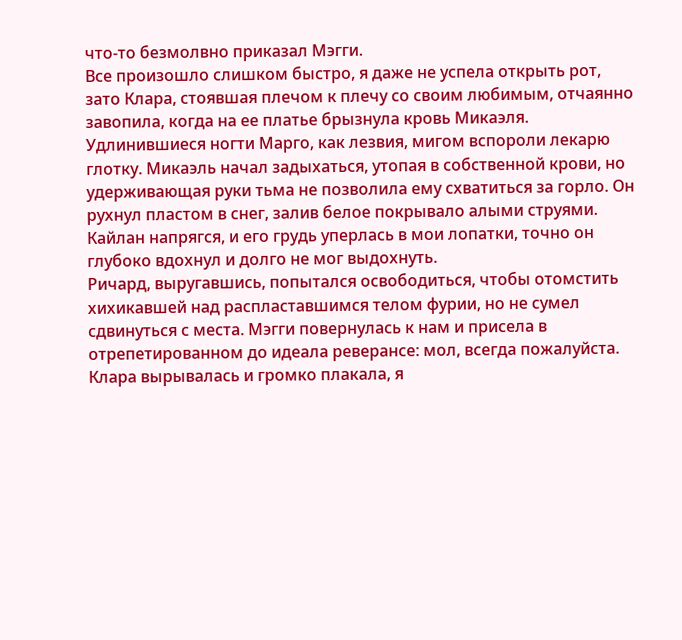что-то безмолвно приказал Мэгги.
Все произошло слишком быстро, я даже не успела открыть рот, зато Клара, стоявшая плечом к плечу со своим любимым, отчаянно завопила, когда на ее платье брызнула кровь Микаэля.
Удлинившиеся ногти Марго, как лезвия, мигом вспороли лекарю глотку. Микаэль начал задыхаться, утопая в собственной крови, но удерживающая руки тьма не позволила ему схватиться за горло. Он рухнул пластом в снег, залив белое покрывало алыми струями.
Кайлан напрягся, и его грудь уперлась в мои лопатки, точно он глубоко вдохнул и долго не мог выдохнуть.
Ричард, выругавшись, попытался освободиться, чтобы отомстить хихикавшей над распластавшимся телом фурии, но не сумел сдвинуться с места. Мэгги повернулась к нам и присела в отрепетированном до идеала реверансе: мол, всегда пожалуйста.
Клара вырывалась и громко плакала, я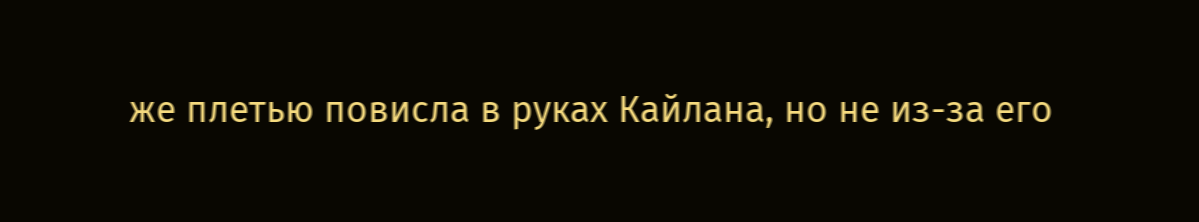же плетью повисла в руках Кайлана, но не из-за его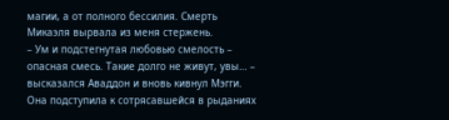магии, а от полного бессилия. Смерть Микаэля вырвала из меня стержень.
– Ум и подстегнутая любовью смелость – опасная смесь. Такие долго не живут, увы… – высказался Аваддон и вновь кивнул Мэгги.
Она подступила к сотрясавшейся в рыданиях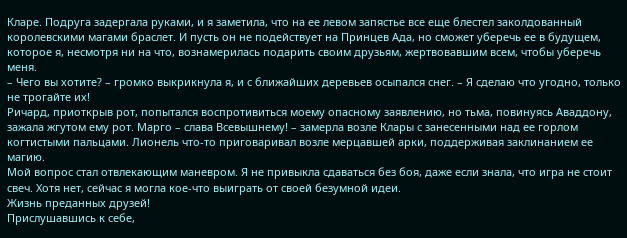Кларе. Подруга задергала руками, и я заметила, что на ее левом запястье все еще блестел заколдованный королевскими магами браслет. И пусть он не подействует на Принцев Ада, но сможет уберечь ее в будущем, которое я, несмотря ни на что, вознамерилась подарить своим друзьям, жертвовавшим всем, чтобы уберечь меня.
– Чего вы хотите? – громко выкрикнула я, и с ближайших деревьев осыпался снег. – Я сделаю что угодно, только не трогайте их!
Ричард, приоткрыв рот, попытался воспротивиться моему опасному заявлению, но тьма, повинуясь Аваддону, зажала жгутом ему рот. Марго – слава Всевышнему! – замерла возле Клары с занесенными над ее горлом когтистыми пальцами. Лионель что-то приговаривал возле мерцавшей арки, поддерживая заклинанием ее магию.
Мой вопрос стал отвлекающим маневром. Я не привыкла сдаваться без боя, даже если знала, что игра не стоит свеч. Хотя нет, сейчас я могла кое-что выиграть от своей безумной идеи.
Жизнь преданных друзей!
Прислушавшись к себе,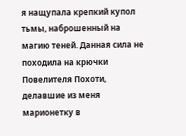я нащупала крепкий купол тьмы, наброшенный на магию теней. Данная сила не походила на крючки Повелителя Похоти, делавшие из меня марионетку в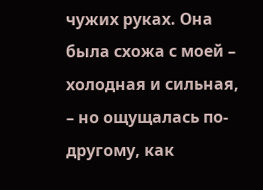чужих руках. Она была схожа с моей – холодная и сильная, – но ощущалась по-другому, как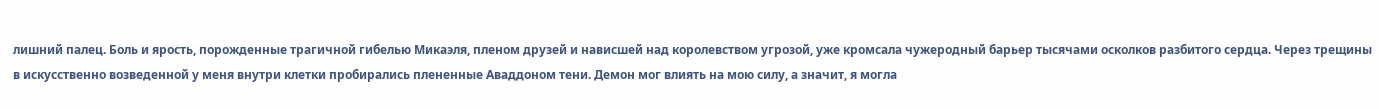лишний палец. Боль и ярость, порожденные трагичной гибелью Микаэля, пленом друзей и нависшей над королевством угрозой, уже кромсала чужеродный барьер тысячами осколков разбитого сердца. Через трещины в искусственно возведенной у меня внутри клетки пробирались плененные Аваддоном тени. Демон мог влиять на мою силу, а значит, я могла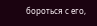бороться с его,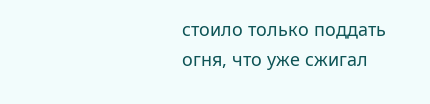стоило только поддать огня, что уже сжигал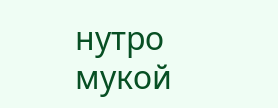нутро мукой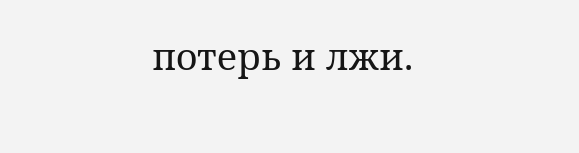потерь и лжи.